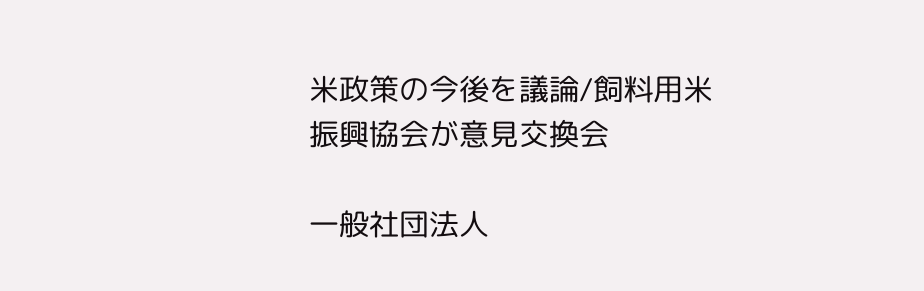米政策の今後を議論/飼料用米振興協会が意見交換会

一般社団法人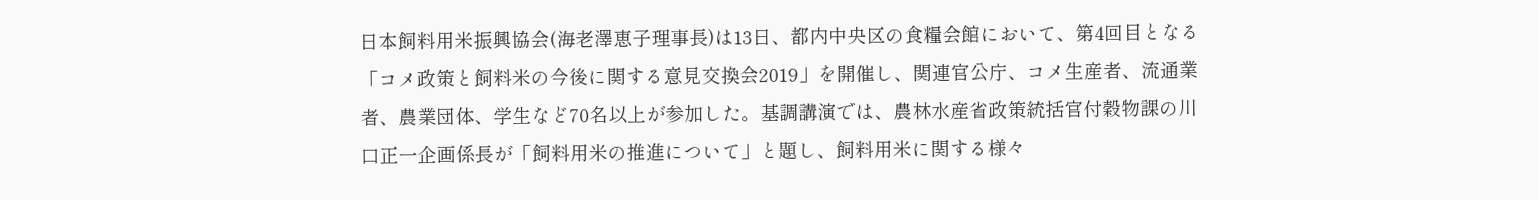日本飼料用米振興協会(海老澤恵子理事長)は13日、都内中央区の食糧会館において、第4回目となる「コメ政策と飼料米の今後に関する意見交換会2019」を開催し、関連官公庁、コメ生産者、流通業者、農業団体、学生など70名以上が参加した。基調講演では、農林水産省政策統括官付穀物課の川口正一企画係長が「飼料用米の推進について」と題し、飼料用米に関する様々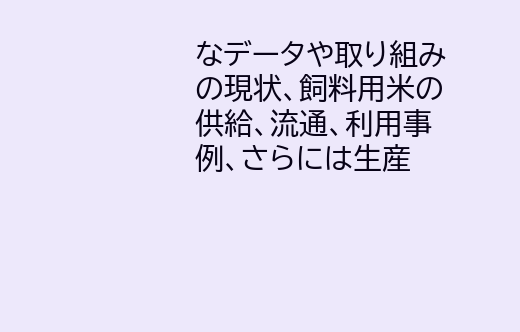なデータや取り組みの現状、飼料用米の供給、流通、利用事例、さらには生産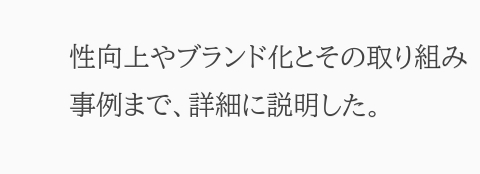性向上やブランド化とその取り組み事例まで、詳細に説明した。